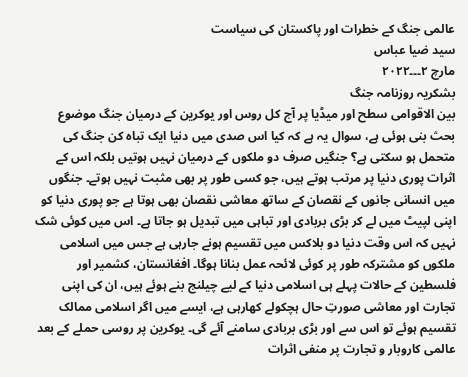عالمی جنگ کے خطرات اور پاکستان کی سیاست
سید ضیا عباس
مارچ ۲۔۔۔۲۰۲۲
بشکریہ روزنامہ جنگ
بین الاقوامی سطح اور میڈیا پر آج کل روس اور یوکرین کے درمیان جنگ موضوع بحث بنی ہوئی ہے، سوال یہ ہے کہ کیا اس صدی میں دنیا ایک تباہ کن جنگ کی متحمل ہو سکتی ہے؟ جنگیں صرف دو ملکوں کے درمیان نہیں ہوتیں بلکہ اس کے اثرات پوری دنیا پر مرتب ہوتے ہیں، جو کسی طور پر بھی مثبت نہیں ہوتے۔ جنگوں میں انسانی جانوں کے نقصان کے ساتھ معاشی نقصان بھی ہوتا ہے جو پوری دنیا کو اپنی لپیٹ میں لے کر بڑی بربادی اور تباہی میں تبدیل ہو جاتا ہے۔ اس میں کوئی شک نہیں کہ اس وقت دنیا دو بلاکس میں تقسیم ہونے جارہی ہے جس میں اسلامی ملکوں کو مشترکہ طور پر کوئی لائحہ عمل بنانا ہوگا۔ افغانستان، کشمیر اور فلسطین کے حالات پہلے ہی اسلامی دنیا کے لیے چیلنج بنے ہوئے ہیں، ان کی اپنی تجارت اور معاشی صورتِ حال ہچکولے کھارہی ہے، ایسے میں اگر اسلامی ممالک تقسیم ہوئے تو اس سے اور بڑی بربادی سامنے آئے گی۔ یوکرین پر روسی حملے کے بعد عالمی کاروبار و تجارت پر منفی اثرات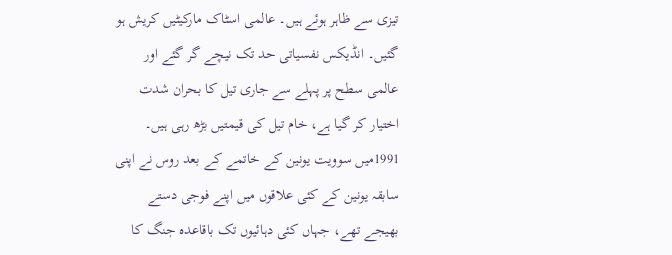تیزی سے ظاہر ہوئے ہیں۔ عالمی اسٹاک مارکیٹیں کریش ہو گئیں۔ انڈیکس نفسیاتی حد تک نیچے گر گئے اور عالمی سطح پر پہلے سے جاری تیل کا بحران شدت اختیار کر گیا ہے، خام تیل کی قیمتیں بڑھ رہی ہیں۔ 1991میں سوویت یونین کے خاتمے کے بعد روس نے اپنی سابقہ یونین کے کئی علاقوں میں اپنے فوجی دستے بھیجے تھے، جہاں کئی دہائیوں تک باقاعدہ جنگ کا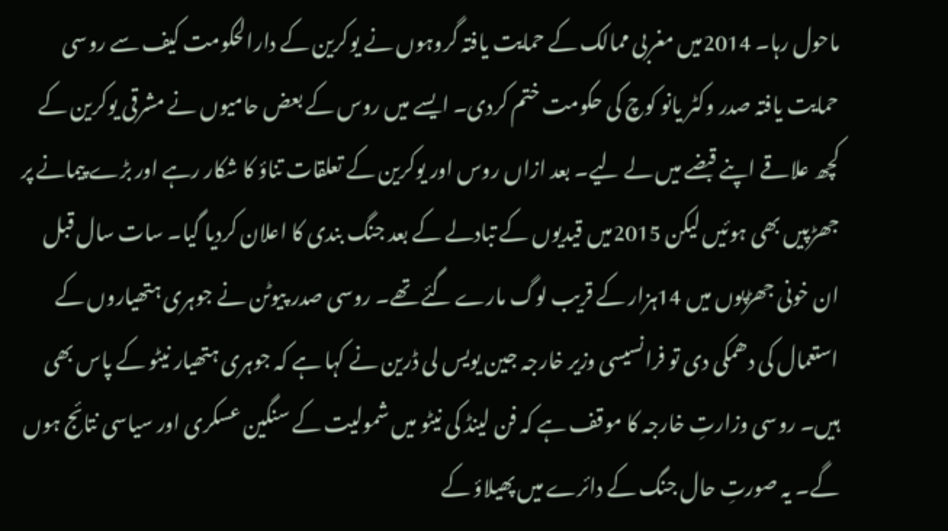ماحول رہا۔ 2014میں مغربی ممالک کے حمایت یافتہ گروہوں نے یوکرین کے دارالحکومت کیف سے روسی حمایت یافتہ صدر وکٹر یانو کوچ کی حکومت ختم کردی۔ ایسے میں روس کے بعض حامیوں نے مشرقی یوکرین کے کچھ علاقے اپنے قبضے میں لے لیے۔ بعد ازاں روس اور یوکرین کے تعلقات تناؤ کا شکار رہے اور بڑے پیمانے پر جھڑپیں بھی ہوئیں لیکن 2015میں قیدیوں کے تبادلے کے بعد جنگ بندی کا اعلان کردیا گیا۔ سات سال قبل ان خونی جھڑپوں میں 14ہزار کے قریب لوگ مارے گئے تھے۔ روسی صدر پیوٹن نے جوہری ہتھیاروں کے استعمال کی دھمکی دی تو فرانسیسی وزیر خارجہ جین یویس لی ڈرین نے کہا ہے کہ جوہری ہتھیار نیٹو کے پاس بھی ہیں۔ روسی وزارتِ خارجہ کا موقف ہے کہ فن لینڈ کی نیٹو میں شمولیت کے سنگین عسکری اور سیاسی نتائج ہوں گے۔ یہ صورتِ حال جنگ کے دائرے میں پھیلاؤ کے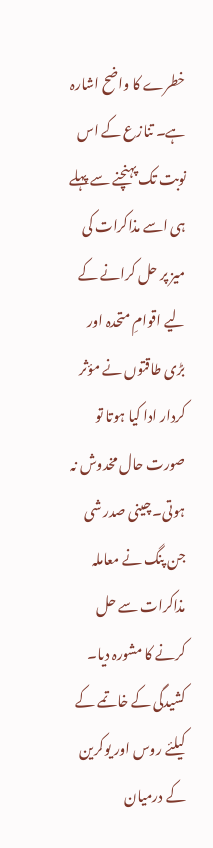خطرے کا واضح اشارہ ہے۔ تنازع کے اس نوبت تک پہنچنے سے پہلے ہی اسے مذاکرات کی میز پر حل کرانے کے لیے اقوامِ متحدہ اور بڑی طاقتوں نے مؤثر کردار ادا کیا ہوتا تو صورت حال مخدوش نہ ہوتی۔ چینی صدر شی جن پنگ نے معاملہ مذاکرات سے حل کرنے کا مشورہ دیا۔ کشیدگی کے خاتمے کے کیلئے روس اور یوکرین کے درمیان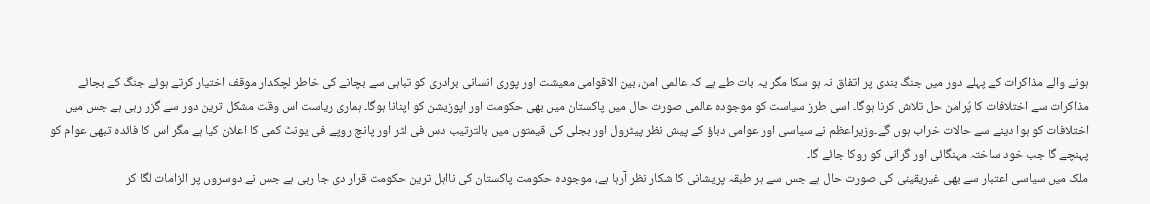ہونے والے مذاکرات کے پہلے دور میں جنگ بندی پر اتفاق نہ ہو سکا مگر یہ بات طے ہے کہ عالمی امن، بین الاقوامی معیشت اور پوری انسانی برادری کو تباہی سے بچانے کی خاطر لچکدار موقف اختیار کرتے ہوئے جنگ کے بجائے مذاکرات سے اختلافات کا پُرامن حل تلاش کرنا ہوگا۔ اسی طرز سیاست کو موجودہ عالمی صورت حال میں پاکستان میں بھی حکومت اور اپوزیشن کو اپنانا ہوگا۔ ہماری ریاست اس وقت مشکل ترین دور سے گزر رہی ہے جس میں اختلافات کو ہوا دینے سے حالات خراب ہوں گے۔وزیراعظم نے سیاسی اور عوامی دباؤ کے پیش نظر پیٹرول اور بجلی کی قیمتوں میں بالترتیب دس فی لٹر اور پانچ روپے فی یونٹ کمی کا اعلان کیا ہے مگر اس کا فائدہ تبھی عوام کو پہنچے گا جب خود ساختہ مہنگائی اور گرانی کو روکا جائے گا۔
ملک میں سیاسی اعتبار سے بھی غیریقینی کی صورت حال ہے جس سے ہر طبقہ پریشانی کا شکار نظر آرہا ہے، موجودہ حکومت پاکستان کی نااہل ترین حکومت قرار دی جا رہی ہے جس نے دوسروں پر الزامات لگا کر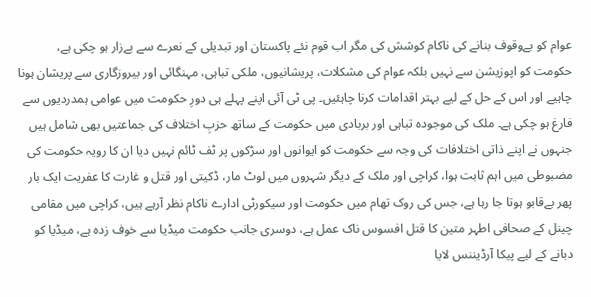عوام کو بےوقوف بنانے کی ناکام کوشش کی مگر اب قوم نئے پاکستان اور تبدیلی کے نعرے سے بےزار ہو چکی ہے، حکومت کو اپوزیشن سے نہیں بلکہ عوام کی مشکلات، پریشانیوں، ملکی تباہی، مہنگائی اور بیروزگاری سے پریشان ہونا چاہیے اور اس کے حل کے لیے بہتر اقدامات کرنا چاہئیں۔ پی ٹی آئی اپنے پہلے ہی دورِ حکومت میں عوامی ہمدردیوں سے فارغ ہو چکی ہے۔ ملک کی موجودہ تباہی اور بربادی میں حکومت کے ساتھ حزبِ اختلاف کی جماعتیں بھی شامل ہیں جنہوں نے اپنے ذاتی اختلافات کی وجہ سے حکومت کو ایوانوں اور سڑکوں پر ٹف ٹائم نہیں دیا ان کا رویہ حکومت کی مضبوطی میں اہم ثابت ہوا، کراچی اور ملک کے دیگر شہروں میں لوٹ مار، ڈکیتی اور قتل و غارت کا عفریت ایک بار پھر بےقابو ہوتا جا رہا ہے، جس کی روک تھام میں حکومت اور سیکورٹی ادارے ناکام نظر آرہے ہیں، کراچی میں مقامی چینل کے صحافی اطہر متین کا قتل افسوس ناک عمل ہے، دوسری جانب حکومت میڈیا سے خوف زدہ ہے، میڈیا کو دبانے کے لیے پیکا آرڈیننس لایا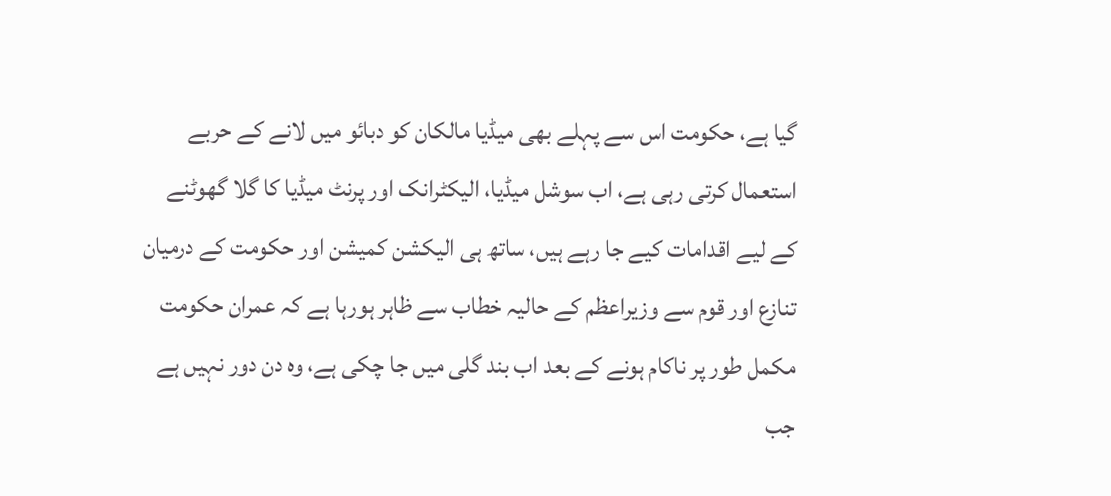گیا ہے، حکومت اس سے پہلے بھی میڈیا مالکان کو دبائو میں لانے کے حربے استعمال کرتی رہی ہے، اب سوشل میڈیا، الیکٹرانک اور پرنٹ میڈیا کا گلا گھوٹنے کے لیے اقدامات کیے جا رہے ہیں، ساتھ ہی الیکشن کمیشن اور حکومت کے درمیان تنازع اور قوم سے وزیراعظم کے حالیہ خطاب سے ظاہر ہورہا ہے کہ عمران حکومت مکمل طور پر ناکام ہونے کے بعد اب بند گلی میں جا چکی ہے، وہ دن دور نہیں ہے جب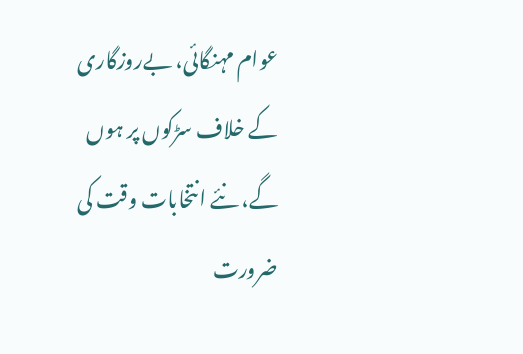عوام مہنگائی، بےروزگاری کے خلاف سڑکوں پر ہوں گے، نئے انتخابات وقت کی ضرورت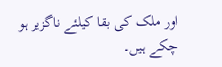اور ملک کی بقا کیلئے ناگزیر ہو چکے ہیں۔